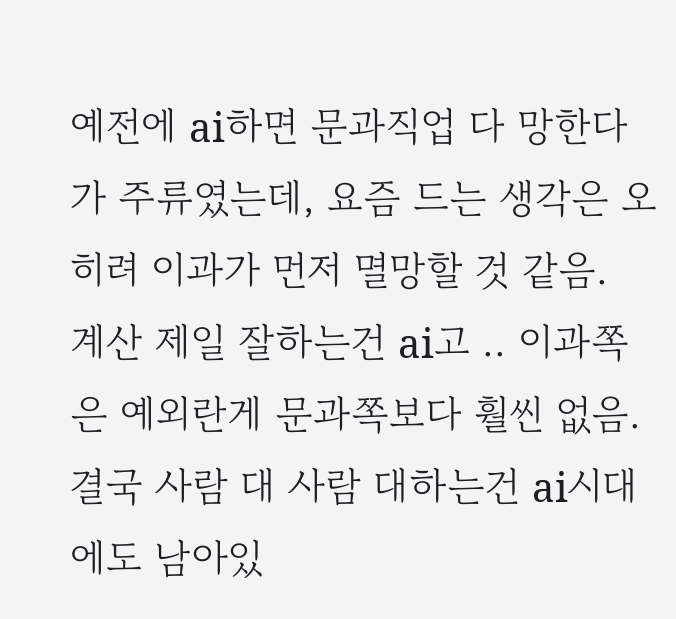예전에 ai하면 문과직업 다 망한다가 주류였는데, 요즘 드는 생각은 오히려 이과가 먼저 멸망할 것 같음.
계산 제일 잘하는건 ai고 .. 이과쪽은 예외란게 문과쪽보다 훨씬 없음. 결국 사람 대 사람 대하는건 ai시대에도 남아있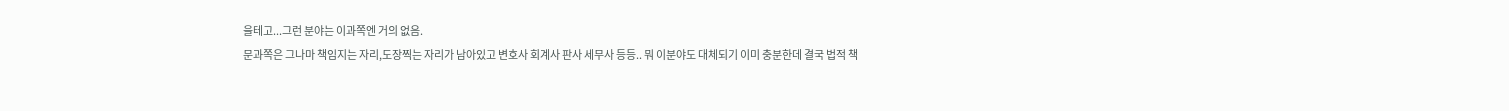을테고...그런 분야는 이과쪽엔 거의 없음.
문과쪽은 그나마 책임지는 자리,도장찍는 자리가 남아있고 변호사 회계사 판사 세무사 등등.. 뭐 이분야도 대체되기 이미 충분한데 결국 법적 책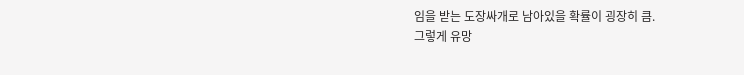임을 받는 도장싸개로 남아있을 확률이 굉장히 큼.
그렇게 유망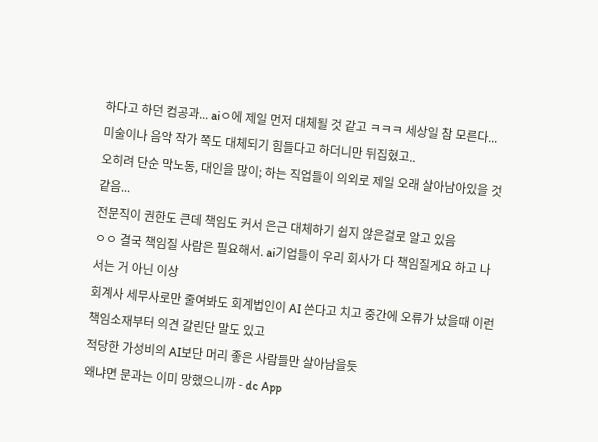하다고 하던 컴공과... aiㅇ에 제일 먼저 대체될 것 같고 ㅋㅋㅋ 세상일 참 모른다... 미술이나 음악 작가 쪽도 대체되기 힘들다고 하더니만 뒤집혔고..
오히려 단순 막노동, 대인을 많이; 하는 직업들이 의외로 제일 오래 살아남아있을 것 같음...
전문직이 권한도 큰데 책임도 커서 은근 대체하기 쉽지 않은걸로 알고 있음
ㅇㅇ 결국 책임질 사람은 필요해서. ai기업들이 우리 회사가 다 책임질게요 하고 나서는 거 아닌 이상
회계사 세무사로만 줄여봐도 회계법인이 AI 쓴다고 치고 중간에 오류가 났을때 이런 책임소재부터 의견 갈린단 말도 있고
적당한 가성비의 AI보단 머리 좋은 사람들만 살아남을듯
왜냐면 문과는 이미 망했으니까 - dc App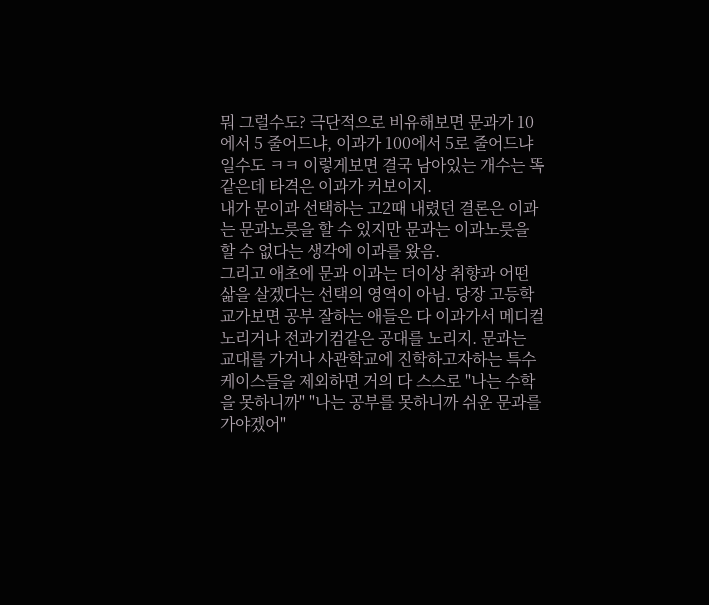뭐 그럴수도? 극단적으로 비유해보면 문과가 10에서 5 줄어드냐, 이과가 100에서 5로 줄어드냐일수도 ㅋㅋ 이렇게보면 결국 남아있는 개수는 똑같은데 타격은 이과가 커보이지.
내가 문이과 선택하는 고2때 내렸던 결론은 이과는 문과노릇을 할 수 있지만 문과는 이과노릇을 할 수 없다는 생각에 이과를 왔음.
그리고 애초에 문과 이과는 더이상 취향과 어떤 삶을 살겠다는 선택의 영역이 아님. 당장 고등학교가보면 공부 잘하는 애들은 다 이과가서 메디컬 노리거나 전과기컴같은 공대를 노리지. 문과는 교대를 가거나 사관학교에 진학하고자하는 특수케이스들을 제외하면 거의 다 스스로 "나는 수학을 못하니까" "나는 공부를 못하니까 쉬운 문과를 가야겠어"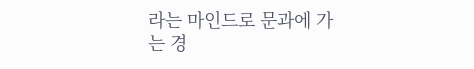라는 마인드로 문과에 가는 경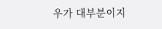우가 대부분이지